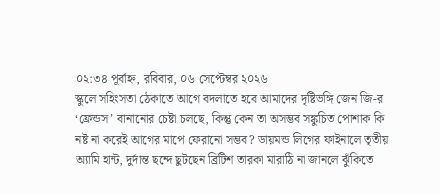০২:৩৪ পূর্বাহ্ন, রবিবার, ০৬ সেপ্টেম্বর ২০২৬
স্কুলে সহিংসতা ঠেকাতে আগে বদলাতে হবে আমাদের দৃষ্টিভঙ্গি জেন জি-র ‘ফ্রেন্ডস’ বানানোর চেষ্টা চলছে, কিন্তু কেন তা অসম্ভব সঙ্কুচিত পোশাক কি নষ্ট না করেই আগের মাপে ফেরানো সম্ভব? ডায়মন্ড লিগের ফাইনালে তৃতীয় অ্যামি হান্ট, দুর্দান্ত ছন্দে ছুটছেন ব্রিটিশ তারকা মারাঠি না জানলে ঝুঁকিতে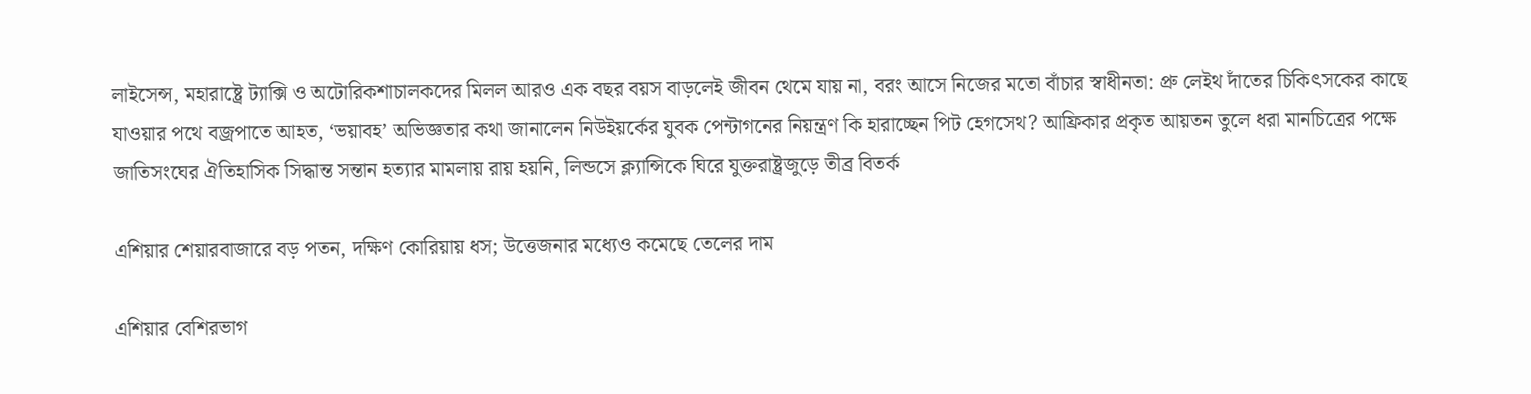লাইসেন্স, মহারাষ্ট্রে ট্যাক্সি ও অটোরিকশাচালকদের মিলল আরও এক বছর বয়স বাড়লেই জীবন থেমে যায় না, বরং আসে নিজের মতো বাঁচার স্বাধীনতা: প্রু লেইথ দাঁতের চিকিৎসকের কাছে যাওয়ার পথে বজ্রপাতে আহত, ‘ভয়াবহ’ অভিজ্ঞতার কথা জানালেন নিউইয়র্কের যুবক পেন্টাগনের নিয়ন্ত্রণ কি হারাচ্ছেন পিট হেগসেথ? আফ্রিকার প্রকৃত আয়তন তুলে ধরা মানচিত্রের পক্ষে জাতিসংঘের ঐতিহাসিক সিদ্ধান্ত সন্তান হত্যার মামলায় রায় হয়নি, লিন্ডসে ক্ল্যান্সিকে ঘিরে যুক্তরাষ্ট্রজুড়ে তীব্র বিতর্ক

এশিয়ার শেয়ারবাজারে বড় পতন, দক্ষিণ কোরিয়ায় ধস; উত্তেজনার মধ্যেও কমেছে তেলের দাম

এশিয়ার বেশিরভাগ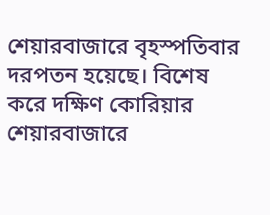শেয়ারবাজারে বৃহস্পতিবার দরপতন হয়েছে। বিশেষ করে দক্ষিণ কোরিয়ার শেয়ারবাজারে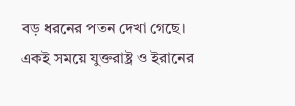বড় ধরনের পতন দেখা গেছে। একই সময়ে যুক্তরাষ্ট্র ও ইরানের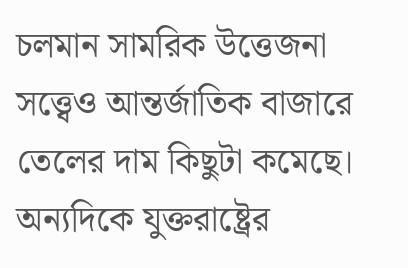চলমান সামরিক উত্তেজনা সত্ত্বেও আন্তর্জাতিক বাজারে তেলের দাম কিছুটা কমেছে। অন্যদিকে যুক্তরাষ্ট্রের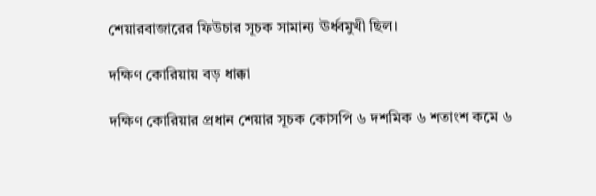শেয়ারবাজারের ফিউচার সূচক সামান্য ঊর্ধ্বমুখী ছিল।

দক্ষিণ কোরিয়ায় বড় ধাক্কা

দক্ষিণ কোরিয়ার প্রধান শেয়ার সূচক কোসপি ৬ দশমিক ৬ শতাংশ কমে ৬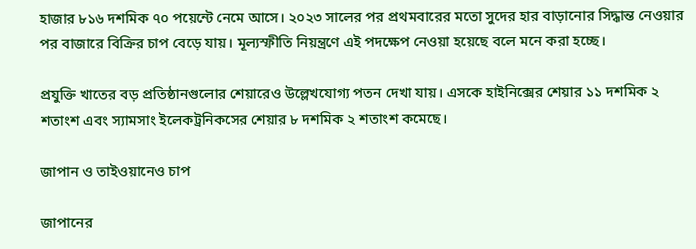হাজার ৮১৬ দশমিক ৭০ পয়েন্টে নেমে আসে। ২০২৩ সালের পর প্রথমবারের মতো সুদের হার বাড়ানোর সিদ্ধান্ত নেওয়ার পর বাজারে বিক্রির চাপ বেড়ে যায়। মূল্যস্ফীতি নিয়ন্ত্রণে এই পদক্ষেপ নেওয়া হয়েছে বলে মনে করা হচ্ছে।

প্রযুক্তি খাতের বড় প্রতিষ্ঠানগুলোর শেয়ারেও উল্লেখযোগ্য পতন দেখা যায়। এসকে হাইনিক্সের শেয়ার ১১ দশমিক ২ শতাংশ এবং স্যামসাং ইলেকট্রনিকসের শেয়ার ৮ দশমিক ২ শতাংশ কমেছে।

জাপান ও তাইওয়ানেও চাপ

জাপানের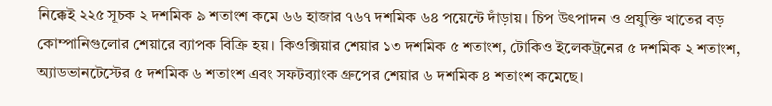নিক্কেই ২২৫ সূচক ২ দশমিক ৯ শতাংশ কমে ৬৬ হাজার ৭৬৭ দশমিক ৬৪ পয়েন্টে দাঁড়ায়। চিপ উৎপাদন ও প্রযুক্তি খাতের বড় কোম্পানিগুলোর শেয়ারে ব্যাপক বিক্রি হয়। কিওক্সিয়ার শেয়ার ১৩ দশমিক ৫ শতাংশ, টোকিও ইলেকট্রনের ৫ দশমিক ২ শতাংশ, অ্যাডভানটেস্টের ৫ দশমিক ৬ শতাংশ এবং সফটব্যাংক গ্রুপের শেয়ার ৬ দশমিক ৪ শতাংশ কমেছে।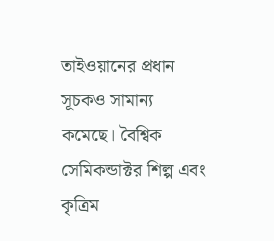তাইওয়ানের প্রধান সূচকও সামান্য কমেছে। বৈশ্বিক সেমিকন্ডাক্টর শিল্প এবং কৃত্রিম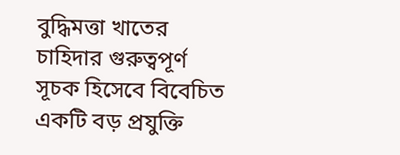বুদ্ধিমত্তা খাতের চাহিদার গুরুত্বপূর্ণ সূচক হিসেবে বিবেচিত একটি বড় প্রযুক্তি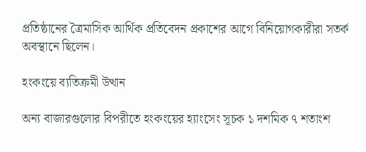প্রতিষ্ঠানের ত্রৈমাসিক আর্থিক প্রতিবেদন প্রকাশের আগে বিনিয়োগকারীরা সতর্ক অবস্থানে ছিলেন।

হংকংয়ে ব্যতিক্রমী উত্থান

অন্য বাজারগুলোর বিপরীতে হংকংয়ের হ্যাংসেং সূচক ১ দশমিক ৭ শতাংশ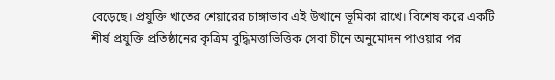বেড়েছে। প্রযুক্তি খাতের শেয়ারের চাঙ্গাভাব এই উত্থানে ভূমিকা রাখে। বিশেষ করে একটি শীর্ষ প্রযুক্তি প্রতিষ্ঠানের কৃত্রিম বুদ্ধিমত্তাভিত্তিক সেবা চীনে অনুমোদন পাওয়ার পর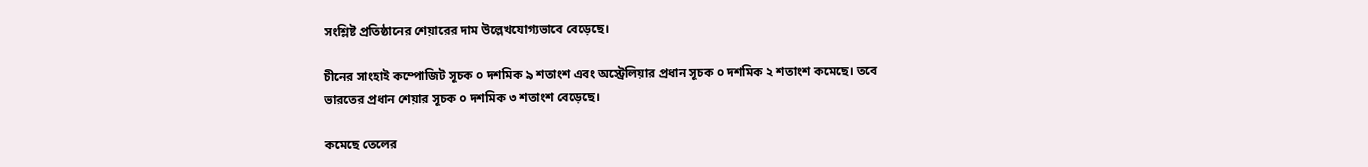সংশ্লিষ্ট প্রতিষ্ঠানের শেয়ারের দাম উল্লেখযোগ্যভাবে বেড়েছে।

চীনের সাংহাই কম্পোজিট সূচক ০ দশমিক ৯ শতাংশ এবং অস্ট্রেলিয়ার প্রধান সূচক ০ দশমিক ২ শতাংশ কমেছে। তবে ভারতের প্রধান শেয়ার সূচক ০ দশমিক ৩ শতাংশ বেড়েছে।

কমেছে তেলের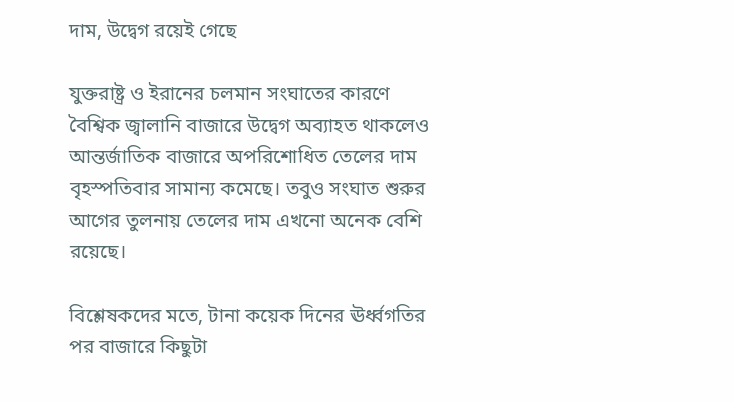দাম, উদ্বেগ রয়েই গেছে

যুক্তরাষ্ট্র ও ইরানের চলমান সংঘাতের কারণে বৈশ্বিক জ্বালানি বাজারে উদ্বেগ অব্যাহত থাকলেও আন্তর্জাতিক বাজারে অপরিশোধিত তেলের দাম বৃহস্পতিবার সামান্য কমেছে। তবুও সংঘাত শুরুর আগের তুলনায় তেলের দাম এখনো অনেক বেশি রয়েছে।

বিশ্লেষকদের মতে, টানা কয়েক দিনের ঊর্ধ্বগতির পর বাজারে কিছুটা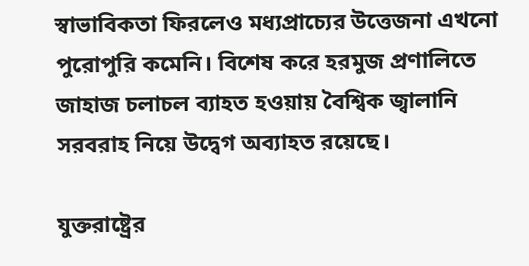স্বাভাবিকতা ফিরলেও মধ্যপ্রাচ্যের উত্তেজনা এখনো পুরোপুরি কমেনি। বিশেষ করে হরমুজ প্রণালিতে জাহাজ চলাচল ব্যাহত হওয়ায় বৈশ্বিক জ্বালানি সরবরাহ নিয়ে উদ্বেগ অব্যাহত রয়েছে।

যুক্তরাষ্ট্রের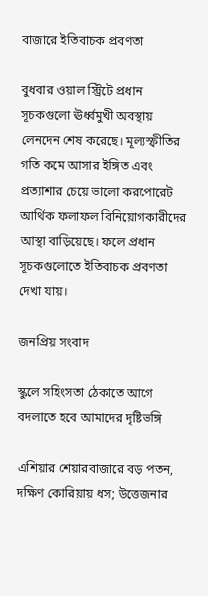বাজারে ইতিবাচক প্রবণতা

বুধবার ওয়াল স্ট্রিটে প্রধান সূচকগুলো ঊর্ধ্বমুখী অবস্থায় লেনদেন শেষ করেছে। মূল্যস্ফীতির গতি কমে আসার ইঙ্গিত এবং প্রত্যাশার চেয়ে ভালো করপোরেট আর্থিক ফলাফল বিনিয়োগকারীদের আস্থা বাড়িয়েছে। ফলে প্রধান সূচকগুলোতে ইতিবাচক প্রবণতা দেখা যায়।

জনপ্রিয় সংবাদ

স্কুলে সহিংসতা ঠেকাতে আগে বদলাতে হবে আমাদের দৃষ্টিভঙ্গি

এশিয়ার শেয়ারবাজারে বড় পতন, দক্ষিণ কোরিয়ায় ধস; উত্তেজনার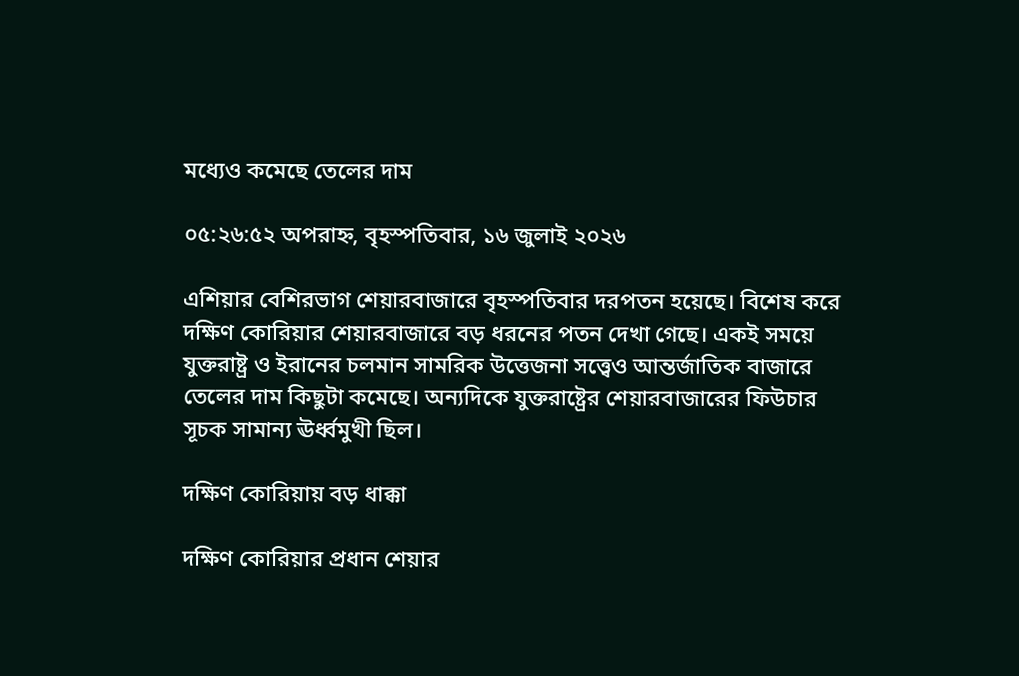মধ্যেও কমেছে তেলের দাম

০৫:২৬:৫২ অপরাহ্ন, বৃহস্পতিবার, ১৬ জুলাই ২০২৬

এশিয়ার বেশিরভাগ শেয়ারবাজারে বৃহস্পতিবার দরপতন হয়েছে। বিশেষ করে দক্ষিণ কোরিয়ার শেয়ারবাজারে বড় ধরনের পতন দেখা গেছে। একই সময়ে যুক্তরাষ্ট্র ও ইরানের চলমান সামরিক উত্তেজনা সত্ত্বেও আন্তর্জাতিক বাজারে তেলের দাম কিছুটা কমেছে। অন্যদিকে যুক্তরাষ্ট্রের শেয়ারবাজারের ফিউচার সূচক সামান্য ঊর্ধ্বমুখী ছিল।

দক্ষিণ কোরিয়ায় বড় ধাক্কা

দক্ষিণ কোরিয়ার প্রধান শেয়ার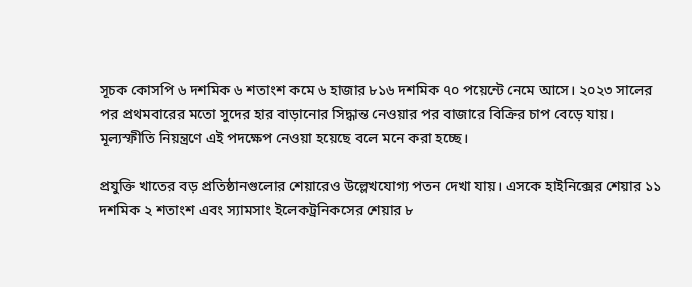সূচক কোসপি ৬ দশমিক ৬ শতাংশ কমে ৬ হাজার ৮১৬ দশমিক ৭০ পয়েন্টে নেমে আসে। ২০২৩ সালের পর প্রথমবারের মতো সুদের হার বাড়ানোর সিদ্ধান্ত নেওয়ার পর বাজারে বিক্রির চাপ বেড়ে যায়। মূল্যস্ফীতি নিয়ন্ত্রণে এই পদক্ষেপ নেওয়া হয়েছে বলে মনে করা হচ্ছে।

প্রযুক্তি খাতের বড় প্রতিষ্ঠানগুলোর শেয়ারেও উল্লেখযোগ্য পতন দেখা যায়। এসকে হাইনিক্সের শেয়ার ১১ দশমিক ২ শতাংশ এবং স্যামসাং ইলেকট্রনিকসের শেয়ার ৮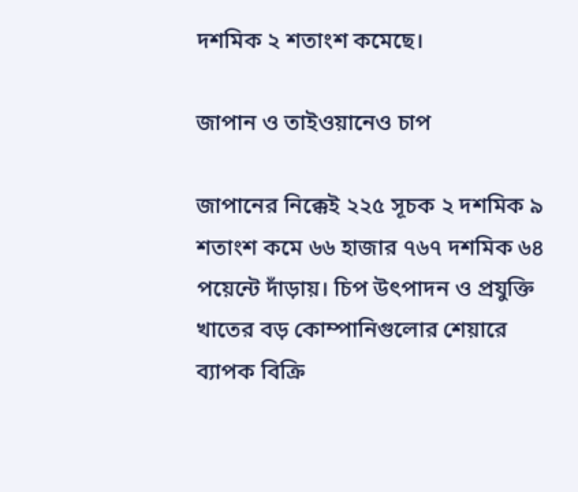দশমিক ২ শতাংশ কমেছে।

জাপান ও তাইওয়ানেও চাপ

জাপানের নিক্কেই ২২৫ সূচক ২ দশমিক ৯ শতাংশ কমে ৬৬ হাজার ৭৬৭ দশমিক ৬৪ পয়েন্টে দাঁড়ায়। চিপ উৎপাদন ও প্রযুক্তি খাতের বড় কোম্পানিগুলোর শেয়ারে ব্যাপক বিক্রি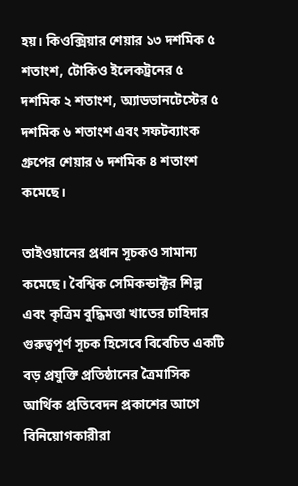হয়। কিওক্সিয়ার শেয়ার ১৩ দশমিক ৫ শতাংশ, টোকিও ইলেকট্রনের ৫ দশমিক ২ শতাংশ, অ্যাডভানটেস্টের ৫ দশমিক ৬ শতাংশ এবং সফটব্যাংক গ্রুপের শেয়ার ৬ দশমিক ৪ শতাংশ কমেছে।

তাইওয়ানের প্রধান সূচকও সামান্য কমেছে। বৈশ্বিক সেমিকন্ডাক্টর শিল্প এবং কৃত্রিম বুদ্ধিমত্তা খাতের চাহিদার গুরুত্বপূর্ণ সূচক হিসেবে বিবেচিত একটি বড় প্রযুক্তি প্রতিষ্ঠানের ত্রৈমাসিক আর্থিক প্রতিবেদন প্রকাশের আগে বিনিয়োগকারীরা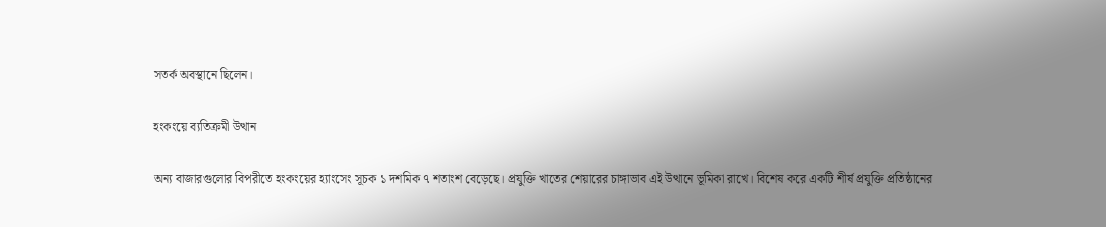সতর্ক অবস্থানে ছিলেন।

হংকংয়ে ব্যতিক্রমী উত্থান

অন্য বাজারগুলোর বিপরীতে হংকংয়ের হ্যাংসেং সূচক ১ দশমিক ৭ শতাংশ বেড়েছে। প্রযুক্তি খাতের শেয়ারের চাঙ্গাভাব এই উত্থানে ভূমিকা রাখে। বিশেষ করে একটি শীর্ষ প্রযুক্তি প্রতিষ্ঠানের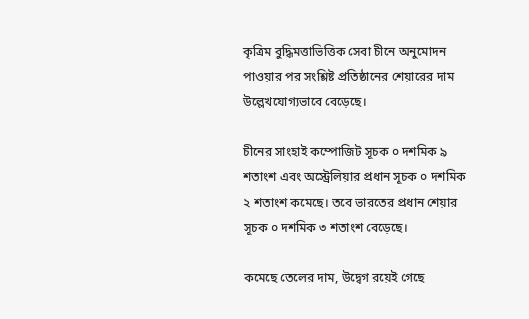কৃত্রিম বুদ্ধিমত্তাভিত্তিক সেবা চীনে অনুমোদন পাওয়ার পর সংশ্লিষ্ট প্রতিষ্ঠানের শেয়ারের দাম উল্লেখযোগ্যভাবে বেড়েছে।

চীনের সাংহাই কম্পোজিট সূচক ০ দশমিক ৯ শতাংশ এবং অস্ট্রেলিয়ার প্রধান সূচক ০ দশমিক ২ শতাংশ কমেছে। তবে ভারতের প্রধান শেয়ার সূচক ০ দশমিক ৩ শতাংশ বেড়েছে।

কমেছে তেলের দাম, উদ্বেগ রয়েই গেছে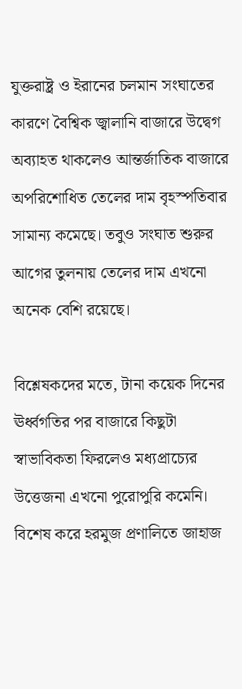যুক্তরাষ্ট্র ও ইরানের চলমান সংঘাতের কারণে বৈশ্বিক জ্বালানি বাজারে উদ্বেগ অব্যাহত থাকলেও আন্তর্জাতিক বাজারে অপরিশোধিত তেলের দাম বৃহস্পতিবার সামান্য কমেছে। তবুও সংঘাত শুরুর আগের তুলনায় তেলের দাম এখনো অনেক বেশি রয়েছে।

বিশ্লেষকদের মতে, টানা কয়েক দিনের ঊর্ধ্বগতির পর বাজারে কিছুটা স্বাভাবিকতা ফিরলেও মধ্যপ্রাচ্যের উত্তেজনা এখনো পুরোপুরি কমেনি। বিশেষ করে হরমুজ প্রণালিতে জাহাজ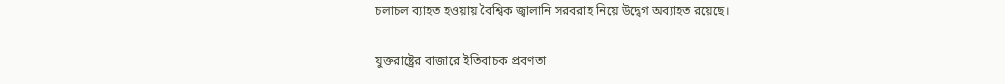চলাচল ব্যাহত হওয়ায় বৈশ্বিক জ্বালানি সরবরাহ নিয়ে উদ্বেগ অব্যাহত রয়েছে।

যুক্তরাষ্ট্রের বাজারে ইতিবাচক প্রবণতা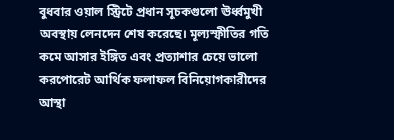বুধবার ওয়াল স্ট্রিটে প্রধান সূচকগুলো ঊর্ধ্বমুখী অবস্থায় লেনদেন শেষ করেছে। মূল্যস্ফীতির গতি কমে আসার ইঙ্গিত এবং প্রত্যাশার চেয়ে ভালো করপোরেট আর্থিক ফলাফল বিনিয়োগকারীদের আস্থা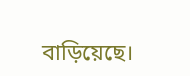বাড়িয়েছে।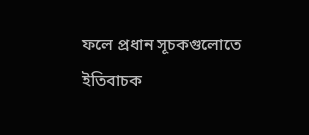ফলে প্রধান সূচকগুলোতে ইতিবাচক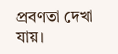প্রবণতা দেখা যায়।